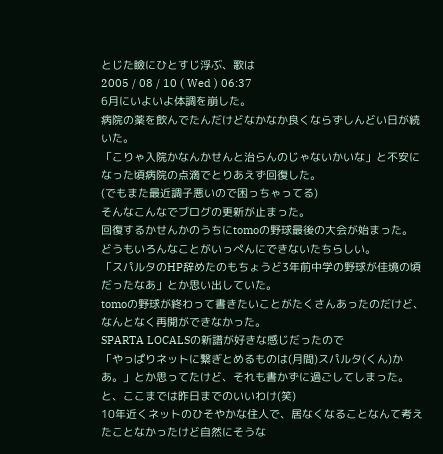とじた瞼にひとすじ浮ぶ、歌は
2005 / 08 / 10 ( Wed ) 06:37
6月にいよいよ体調を崩した。
病院の薬を飲んでたんだけどなかなか良くならずしんどい日が続いた。
「こりゃ入院かなんかせんと治らんのじゃないかいな」と不安になった頃病院の点滴でとりあえず回復した。
(でもまた最近調子悪いので困っちゃってる)
そんなこんなでブログの更新が止まった。
回復するかせんかのうちにtomoの野球最後の大会が始まった。
どうもいろんなことがいっぺんにできないたちらしい。
「スパルタのHP辞めたのもちょうど3年前中学の野球が佳境の頃だったなあ」とか思い出していた。
tomoの野球が終わって書きたいことがたくさんあったのだけど、なんとなく再開ができなかった。
SPARTA LOCALSの新譜が好きな感じだったので
「やっぱりネットに繋ぎとめるものは(月間)スパルタ(くん)かあ。」とか思ってたけど、それも書かずに過ごしてしまった。
と、ここまでは昨日までのいいわけ(笑)
10年近くネットのひそやかな住人で、居なくなることなんて考えたことなかったけど自然にそうな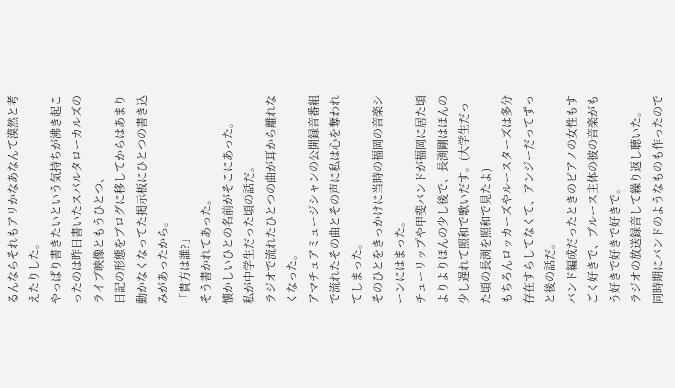るんならそれもアリかなあなんて漠然と考えたりした。
やっぱり書きたいという気持ちが沸き起こったのは昨日書いたスパルタローカルズのライブ映像ともうひとつ、
日記の形態をブログに移してからはあまり動かなくなってた掲示板にひとつの書き込みがあったから。
「貴方は誰?」
そう書かれてあった。
懐かしいひとの名前がそこにあった。
私が中学生だった頃の話だ。
ラジオで流れたひとつの曲が耳から離れなくなった。
アマチュアミュージシャンの公開録音番組で流れたその曲とその声に私は心を奪われてしまった。
そのひとをきっかけに当時の福岡の音楽シーンにはまった。
チューリップや甲斐バンドが福岡に居た頃よりよりほんの少し後で、長渕剛はほんの少し遅れて照和で歌いだす。(大学生だった頃の長渕を照和で見たよ)
もちろんロッカーズやルースターズは多分存在すらしてなくて、アンジーだってずっと後の話だ。
バンド編成だったときのピアノの女性もすごく好きで、ブルース主体の彼の音楽がもう好きで好きで好きで。
ラジオの放送録音して繰り返し聴いた。
同時期にバンドのようなものも作ったので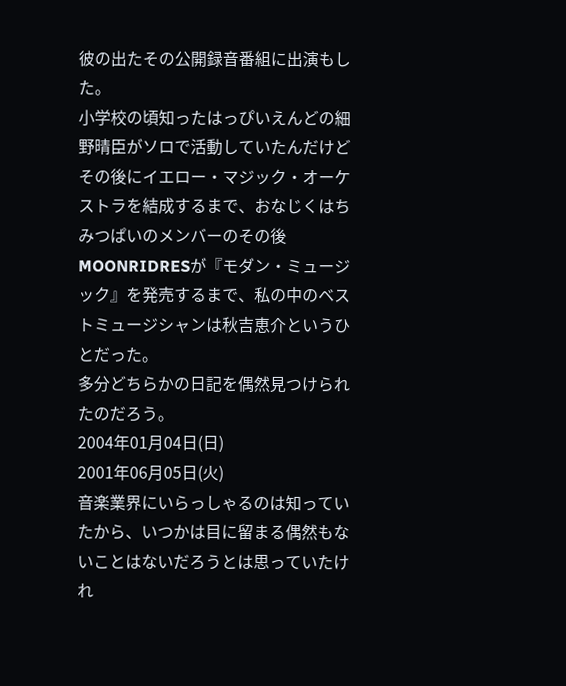彼の出たその公開録音番組に出演もした。
小学校の頃知ったはっぴいえんどの細野晴臣がソロで活動していたんだけどその後にイエロー・マジック・オーケストラを結成するまで、おなじくはちみつぱいのメンバーのその後MOONRIDRESが『モダン・ミュージック』を発売するまで、私の中のベストミュージシャンは秋吉恵介というひとだった。
多分どちらかの日記を偶然見つけられたのだろう。
2004年01月04日(日)
2001年06月05日(火)
音楽業界にいらっしゃるのは知っていたから、いつかは目に留まる偶然もないことはないだろうとは思っていたけれ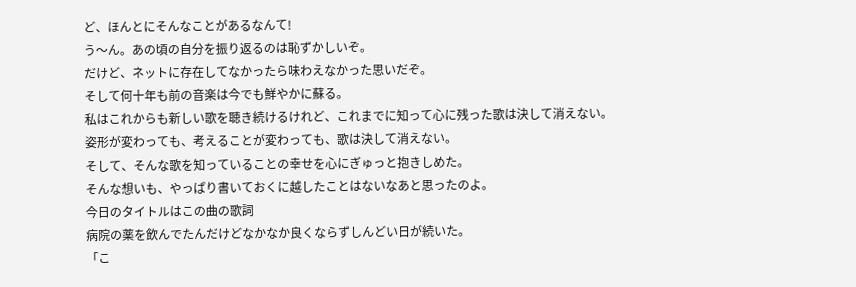ど、ほんとにそんなことがあるなんて!
う〜ん。あの頃の自分を振り返るのは恥ずかしいぞ。
だけど、ネットに存在してなかったら味わえなかった思いだぞ。
そして何十年も前の音楽は今でも鮮やかに蘇る。
私はこれからも新しい歌を聴き続けるけれど、これまでに知って心に残った歌は決して消えない。
姿形が変わっても、考えることが変わっても、歌は決して消えない。
そして、そんな歌を知っていることの幸せを心にぎゅっと抱きしめた。
そんな想いも、やっぱり書いておくに越したことはないなあと思ったのよ。
今日のタイトルはこの曲の歌詞
病院の薬を飲んでたんだけどなかなか良くならずしんどい日が続いた。
「こ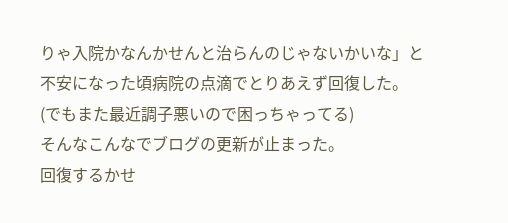りゃ入院かなんかせんと治らんのじゃないかいな」と不安になった頃病院の点滴でとりあえず回復した。
(でもまた最近調子悪いので困っちゃってる)
そんなこんなでブログの更新が止まった。
回復するかせ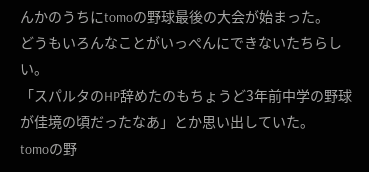んかのうちにtomoの野球最後の大会が始まった。
どうもいろんなことがいっぺんにできないたちらしい。
「スパルタのHP辞めたのもちょうど3年前中学の野球が佳境の頃だったなあ」とか思い出していた。
tomoの野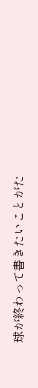球が終わって書きたいことがた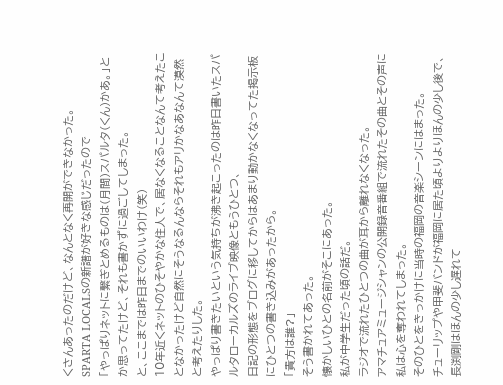くさんあったのだけど、なんとなく再開ができなかった。
SPARTA LOCALSの新譜が好きな感じだったので
「やっぱりネットに繋ぎとめるものは(月間)スパルタ(くん)かあ。」とか思ってたけど、それも書かずに過ごしてしまった。
と、ここまでは昨日までのいいわけ(笑)
10年近くネットのひそやかな住人で、居なくなることなんて考えたことなかったけど自然にそうなるんならそれもアリかなあなんて漠然と考えたりした。
やっぱり書きたいという気持ちが沸き起こったのは昨日書いたスパルタローカルズのライブ映像ともうひとつ、
日記の形態をブログに移してからはあまり動かなくなってた掲示板にひとつの書き込みがあったから。
「貴方は誰?」
そう書かれてあった。
懐かしいひとの名前がそこにあった。
私が中学生だった頃の話だ。
ラジオで流れたひとつの曲が耳から離れなくなった。
アマチュアミュージシャンの公開録音番組で流れたその曲とその声に私は心を奪われてしまった。
そのひとをきっかけに当時の福岡の音楽シーンにはまった。
チューリップや甲斐バンドが福岡に居た頃よりよりほんの少し後で、長渕剛はほんの少し遅れて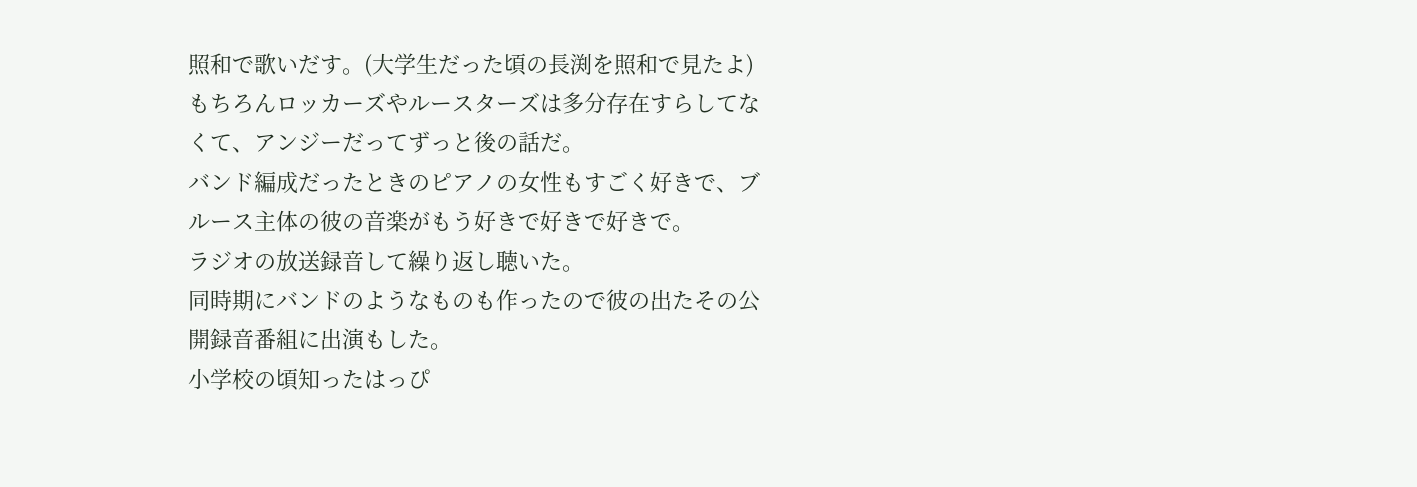照和で歌いだす。(大学生だった頃の長渕を照和で見たよ)
もちろんロッカーズやルースターズは多分存在すらしてなくて、アンジーだってずっと後の話だ。
バンド編成だったときのピアノの女性もすごく好きで、ブルース主体の彼の音楽がもう好きで好きで好きで。
ラジオの放送録音して繰り返し聴いた。
同時期にバンドのようなものも作ったので彼の出たその公開録音番組に出演もした。
小学校の頃知ったはっぴ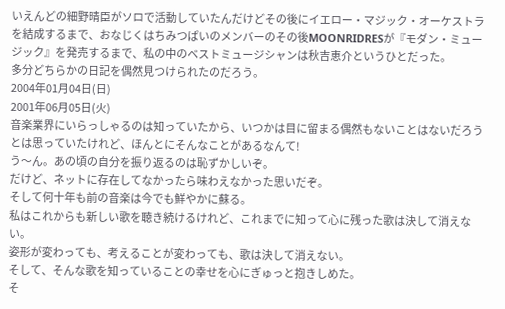いえんどの細野晴臣がソロで活動していたんだけどその後にイエロー・マジック・オーケストラを結成するまで、おなじくはちみつぱいのメンバーのその後MOONRIDRESが『モダン・ミュージック』を発売するまで、私の中のベストミュージシャンは秋吉恵介というひとだった。
多分どちらかの日記を偶然見つけられたのだろう。
2004年01月04日(日)
2001年06月05日(火)
音楽業界にいらっしゃるのは知っていたから、いつかは目に留まる偶然もないことはないだろうとは思っていたけれど、ほんとにそんなことがあるなんて!
う〜ん。あの頃の自分を振り返るのは恥ずかしいぞ。
だけど、ネットに存在してなかったら味わえなかった思いだぞ。
そして何十年も前の音楽は今でも鮮やかに蘇る。
私はこれからも新しい歌を聴き続けるけれど、これまでに知って心に残った歌は決して消えない。
姿形が変わっても、考えることが変わっても、歌は決して消えない。
そして、そんな歌を知っていることの幸せを心にぎゅっと抱きしめた。
そ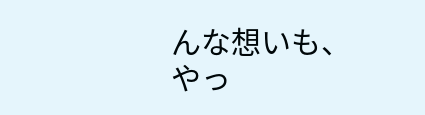んな想いも、やっ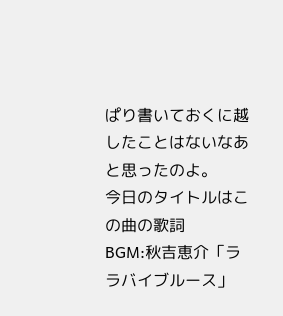ぱり書いておくに越したことはないなあと思ったのよ。
今日のタイトルはこの曲の歌詞
BGM:秋吉恵介「ララバイブルース」